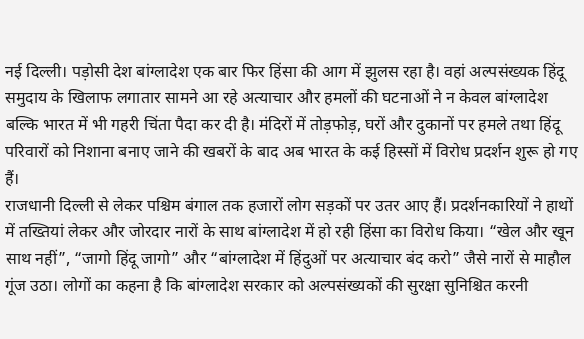नई दिल्ली। पड़ोसी देश बांग्लादेश एक बार फिर हिंसा की आग में झुलस रहा है। वहां अल्पसंख्यक हिंदू समुदाय के खिलाफ लगातार सामने आ रहे अत्याचार और हमलों की घटनाओं ने न केवल बांग्लादेश बल्कि भारत में भी गहरी चिंता पैदा कर दी है। मंदिरों में तोड़फोड़, घरों और दुकानों पर हमले तथा हिंदू परिवारों को निशाना बनाए जाने की खबरों के बाद अब भारत के कई हिस्सों में विरोध प्रदर्शन शुरू हो गए हैं।
राजधानी दिल्ली से लेकर पश्चिम बंगाल तक हजारों लोग सड़कों पर उतर आए हैं। प्रदर्शनकारियों ने हाथों में तख्तियां लेकर और जोरदार नारों के साथ बांग्लादेश में हो रही हिंसा का विरोध किया। “खेल और खून साथ नहीं”, “जागो हिंदू जागो” और “बांग्लादेश में हिंदुओं पर अत्याचार बंद करो” जैसे नारों से माहौल गूंज उठा। लोगों का कहना है कि बांग्लादेश सरकार को अल्पसंख्यकों की सुरक्षा सुनिश्चित करनी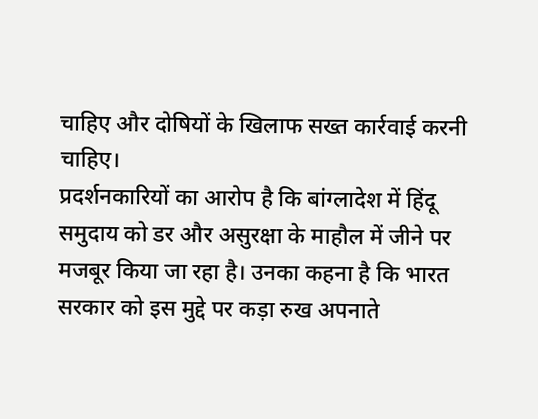चाहिए और दोषियों के खिलाफ सख्त कार्रवाई करनी चाहिए।
प्रदर्शनकारियों का आरोप है कि बांग्लादेश में हिंदू समुदाय को डर और असुरक्षा के माहौल में जीने पर मजबूर किया जा रहा है। उनका कहना है कि भारत सरकार को इस मुद्दे पर कड़ा रुख अपनाते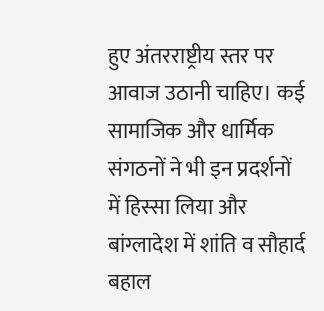हुए अंतरराष्ट्रीय स्तर पर आवाज उठानी चाहिए। कई सामाजिक और धार्मिक संगठनों ने भी इन प्रदर्शनों में हिस्सा लिया और बांग्लादेश में शांति व सौहार्द बहाल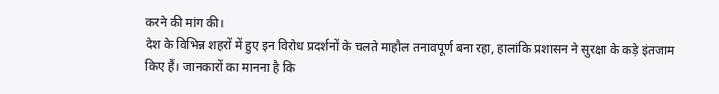करने की मांग की।
देश के विभिन्न शहरों में हुए इन विरोध प्रदर्शनों के चलते माहौल तनावपूर्ण बना रहा, हालांकि प्रशासन ने सुरक्षा के कड़े इंतजाम किए हैं। जानकारों का मानना है कि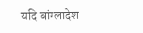यदि बांग्लादेश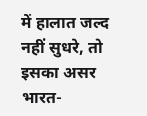में हालात जल्द नहीं सुधरे, तो इसका असर भारत-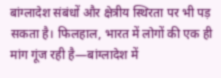बांग्लादेश संबंधों और क्षेत्रीय स्थिरता पर भी पड़ सकता है। फिलहाल, भारत में लोगों की एक ही मांग गूंज रही है—बांग्लादेश में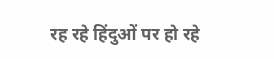रह रहे हिंदुओं पर हो रहे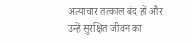अत्याचार तत्काल बंद हों और उन्हें सुरक्षित जीवन का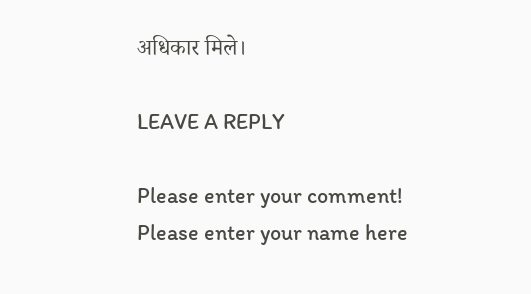अधिकार मिले।

LEAVE A REPLY

Please enter your comment!
Please enter your name here